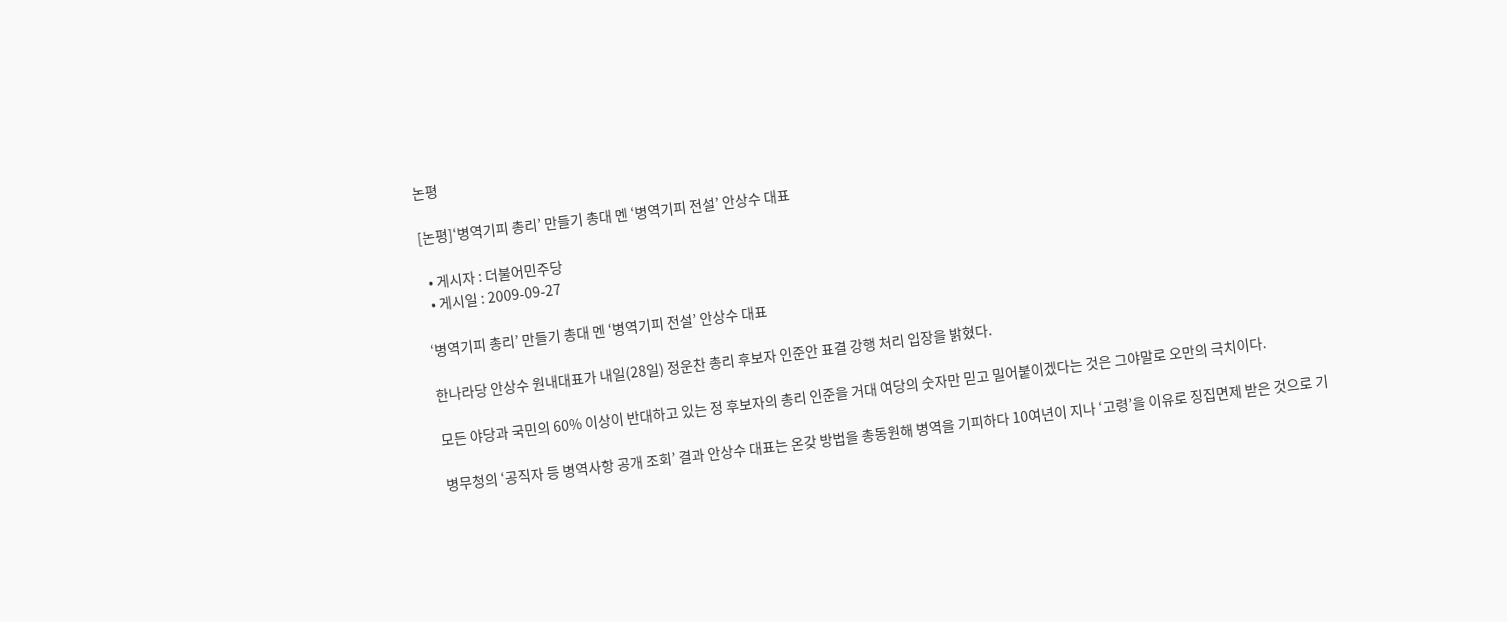논평

[논평]‘병역기피 총리’ 만들기 총대 멘 ‘병역기피 전설’ 안상수 대표

  • 게시자 : 더불어민주당
  • 게시일 : 2009-09-27

‘병역기피 총리’ 만들기 총대 멘 ‘병역기피 전설’ 안상수 대표

한나라당 안상수 원내대표가 내일(28일) 정운찬 총리 후보자 인준안 표결 강행 처리 입장을 밝혔다.

모든 야당과 국민의 60% 이상이 반대하고 있는 정 후보자의 총리 인준을 거대 여당의 숫자만 믿고 밀어붙이겠다는 것은 그야말로 오만의 극치이다.

병무청의 ‘공직자 등 병역사항 공개 조회’ 결과 안상수 대표는 온갖 방법을 총동원해 병역을 기피하다 10여년이 지나 ‘고령’을 이유로 징집면제 받은 것으로 기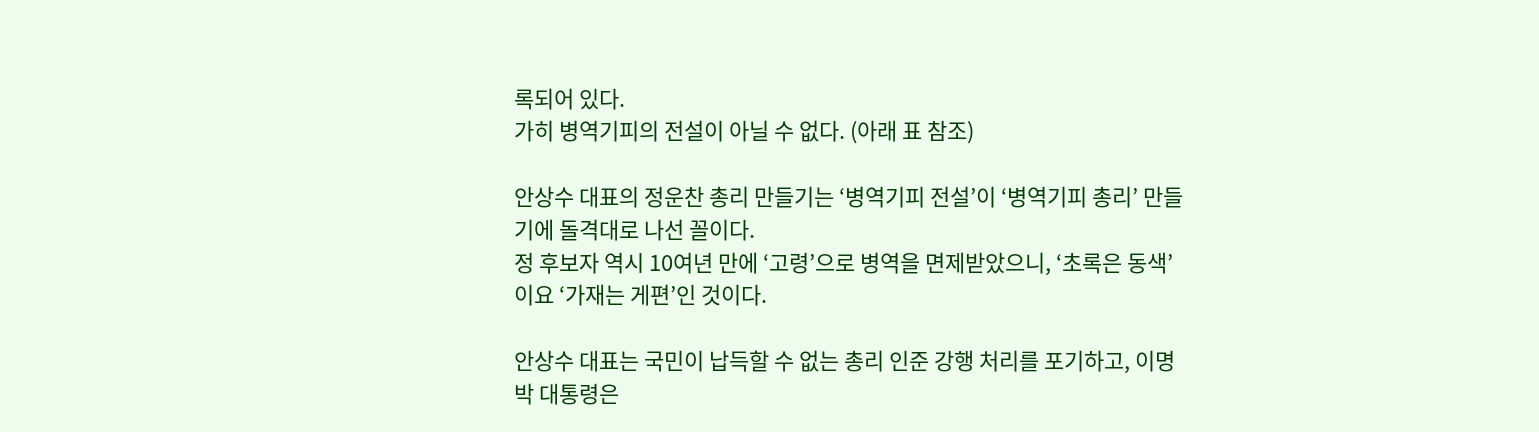록되어 있다.
가히 병역기피의 전설이 아닐 수 없다. (아래 표 참조)

안상수 대표의 정운찬 총리 만들기는 ‘병역기피 전설’이 ‘병역기피 총리’ 만들기에 돌격대로 나선 꼴이다.
정 후보자 역시 10여년 만에 ‘고령’으로 병역을 면제받았으니, ‘초록은 동색’이요 ‘가재는 게편’인 것이다.

안상수 대표는 국민이 납득할 수 없는 총리 인준 강행 처리를 포기하고, 이명박 대통령은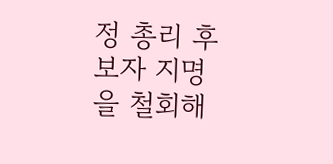정 총리 후보자 지명을 철회해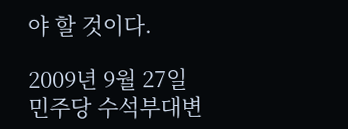야 할 것이다.

2009년 9월 27일
민주당 수석부대변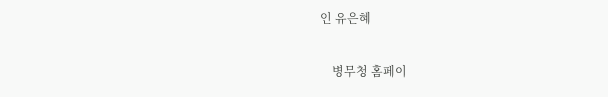인 유은혜

    병무청 홈페이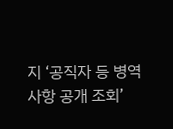지 ‘공직자 등 병역사항 공개 조회’